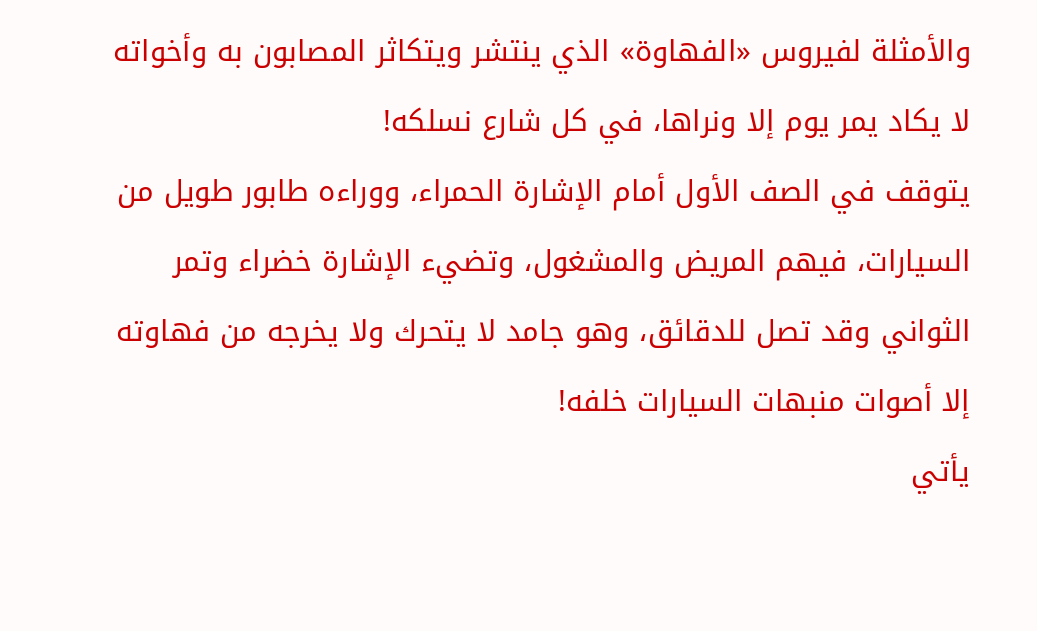والأمثلة لفيروس «الفهاوة» الذي ينتشر ويتكاثر المصابون به وأخواته لا يكاد يمر يوم إلا ونراها، في كل شارع نسلكه!
يتوقف في الصف الأول أمام الإشارة الحمراء، ووراءه طابور طويل من السيارات، فيهم المريض والمشغول، وتضيء الإشارة خضراء وتمر الثواني وقد تصل للدقائق، وهو جامد لا يتحرك ولا يخرجه من فهاوته إلا أصوات منبهات السيارات خلفه!
يأتي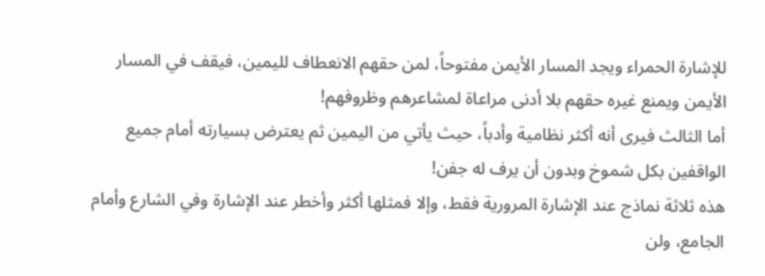للإشارة الحمراء ويجد المسار الأيمن مفتوحاً، لمن حقهم الانعطاف لليمين، فيقف في المسار الأيمن ويمنع غيره حقهم بلا أدنى مراعاة لمشاعرهم وظروفهم!
أما الثالث فيرى أنه أكثر نظامية وأدباً، حيث يأتي من اليمين ثم يعترض بسيارته أمام جميع الواقفين بكل شموخ وبدون أن يرف له جفن!
هذه ثلاثة نماذج عند الإشارة المرورية فقط، وإلا فمثلها أكثر وأخطر عند الإشارة وفي الشارع وأمام الجامع، ولن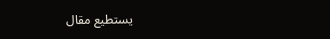يستطيع مقال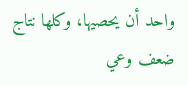واحد أن يحصيها، وكلها نتاج ضعف وعي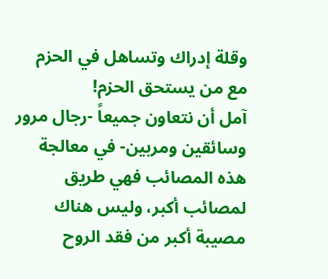وقلة إدراك وتساهل في الحزم مع من يستحق الحزم!
آمل أن نتعاون جميعاً -رجال مرور وسائقين ومربين- في معالجة هذه المصائب فهي طريق لمصائب أكبر، وليس هناك مصيبة أكبر من فقد الروح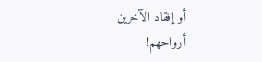أو إفقاد الآخرين أرواحهم!